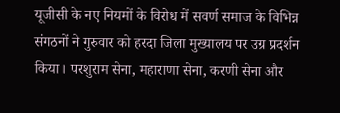यूजीसी के नए नियमों के विरोध में सवर्ण समाज के विभिन्न संगठनों ने गुरुवार को हरदा जिला मुख्यालय पर उग्र प्रदर्शन किया। परशुराम सेना, महाराणा सेना, करणी सेना और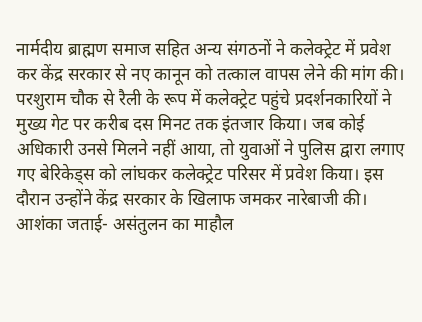नार्मदीय ब्राह्मण समाज सहित अन्य संगठनों ने कलेक्ट्रेट में प्रवेश कर केंद्र सरकार से नए कानून को तत्काल वापस लेने की मांग की। परशुराम चौक से रैली के रूप में कलेक्ट्रेट पहुंचे प्रदर्शनकारियों ने मुख्य गेट पर करीब दस मिनट तक इंतजार किया। जब कोई अधिकारी उनसे मिलने नहीं आया, तो युवाओं ने पुलिस द्वारा लगाए गए बेरिकेड्स को लांघकर कलेक्ट्रेट परिसर में प्रवेश किया। इस दौरान उन्होंने केंद्र सरकार के खिलाफ जमकर नारेबाजी की। आशंका जताई- असंतुलन का माहौल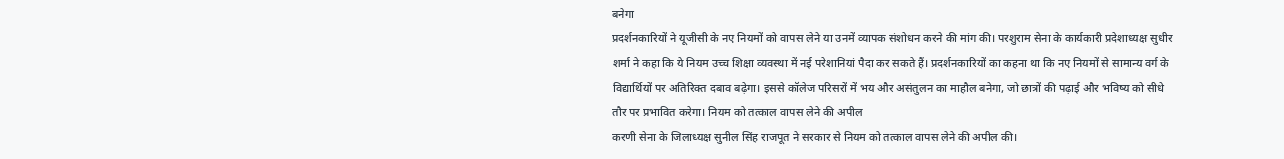बनेगा
प्रदर्शनकारियों ने यूजीसी के नए नियमों को वापस लेने या उनमें व्यापक संशोधन करने की मांग की। परशुराम सेना के कार्यकारी प्रदेशाध्यक्ष सुधीर शर्मा ने कहा कि ये नियम उच्च शिक्षा व्यवस्था में नई परेशानियां पैदा कर सकते हैं। प्रदर्शनकारियों का कहना था कि नए नियमों से सामान्य वर्ग के विद्यार्थियों पर अतिरिक्त दबाव बढ़ेगा। इससे कॉलेज परिसरों में भय और असंतुलन का माहौल बनेगा, जो छात्रों की पढ़ाई और भविष्य को सीधे तौर पर प्रभावित करेगा। नियम को तत्काल वापस लेने की अपील
करणी सेना के जिलाध्यक्ष सुनील सिंह राजपूत ने सरकार से नियम को तत्काल वापस लेने की अपील की।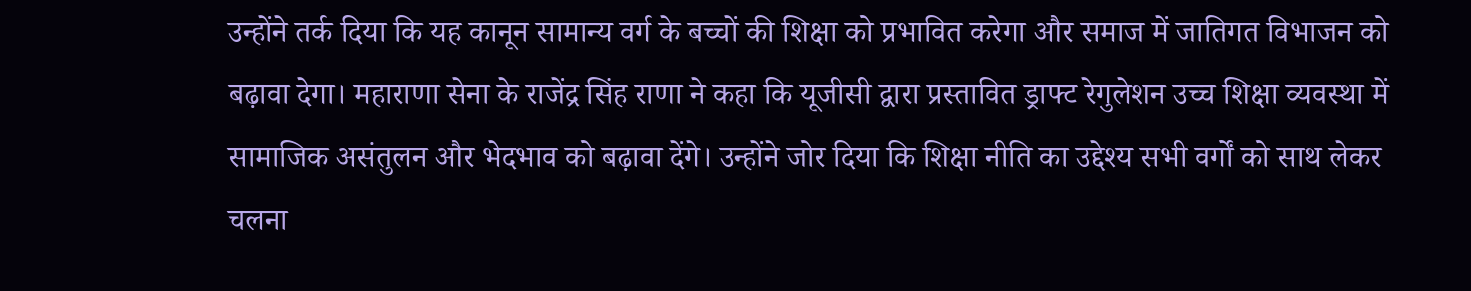उन्होंने तर्क दिया कि यह कानून सामान्य वर्ग के बच्चों की शिक्षा को प्रभावित करेगा और समाज में जातिगत विभाजन को बढ़ावा देगा। महाराणा सेना के राजेंद्र सिंह राणा ने कहा कि यूजीसी द्वारा प्रस्तावित ड्राफ्ट रेगुलेशन उच्च शिक्षा व्यवस्था में सामाजिक असंतुलन और भेदभाव को बढ़ावा देंगे। उन्होंने जोर दिया कि शिक्षा नीति का उद्देश्य सभी वर्गों को साथ लेकर चलना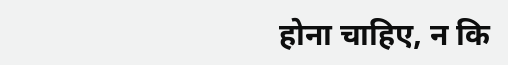होना चाहिए, न कि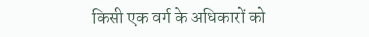किसी एक वर्ग के अधिकारों को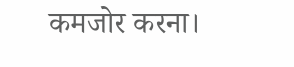कमजोर करना।